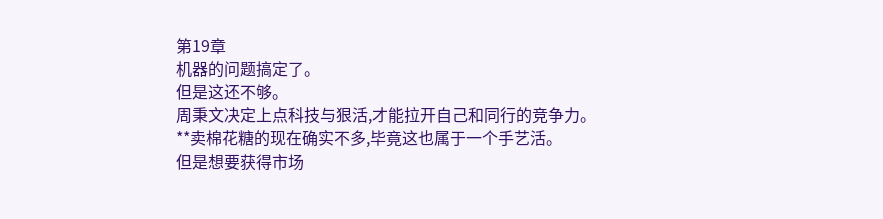第19章
机器的问题搞定了。
但是这还不够。
周秉文决定上点科技与狠活,才能拉开自己和同行的竞争力。
**卖棉花糖的现在确实不多,毕竟这也属于一个手艺活。
但是想要获得市场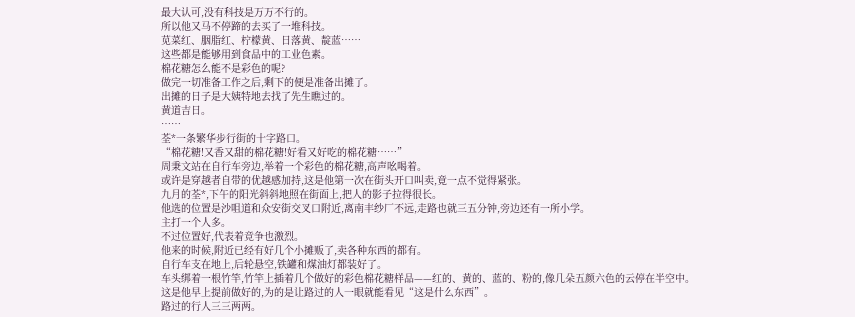最大认可,没有科技是万万不行的。
所以他又马不停蹄的去买了一堆科技。
苋菜红、胭脂红、柠檬黄、日落黄、靛蓝……
这些都是能够用到食品中的工业色素。
棉花糖怎么能不是彩色的呢?
做完一切准备工作之后,剩下的便是准备出摊了。
出摊的日子是大姨特地去找了先生瞧过的。
黄道吉日。
……
荃*一条繁华步行街的十字路口。
“棉花糖!又香又甜的棉花糖!好看又好吃的棉花糖……”
周秉文站在自行车旁边,举着一个彩色的棉花糖,高声吆喝着。
或许是穿越者自带的优越感加持,这是他第一次在街头开口叫卖,竟一点不觉得紧张。
九月的荃*,下午的阳光斜斜地照在街面上,把人的影子拉得很长。
他选的位置是沙咀道和众安街交叉口附近,离南丰纱厂不远,走路也就三五分钟,旁边还有一所小学。
主打一个人多。
不过位置好,代表着竞争也激烈。
他来的时候,附近已经有好几个小摊贩了,卖各种东西的都有。
自行车支在地上,后轮悬空,铁罐和煤油灯都装好了。
车头绑着一根竹竿,竹竿上插着几个做好的彩色棉花糖样品——红的、黄的、蓝的、粉的,像几朵五颜六色的云停在半空中。
这是他早上提前做好的,为的是让路过的人一眼就能看见“这是什么东西”。
路过的行人三三两两。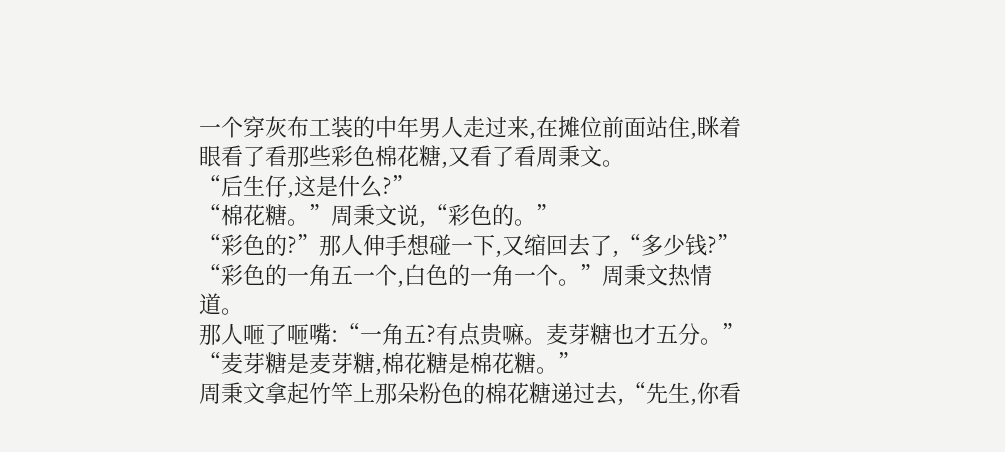一个穿灰布工装的中年男人走过来,在摊位前面站住,眯着眼看了看那些彩色棉花糖,又看了看周秉文。
“后生仔,这是什么?”
“棉花糖。”周秉文说,“彩色的。”
“彩色的?”那人伸手想碰一下,又缩回去了,“多少钱?”
“彩色的一角五一个,白色的一角一个。”周秉文热情道。
那人咂了咂嘴:“一角五?有点贵嘛。麦芽糖也才五分。”
“麦芽糖是麦芽糖,棉花糖是棉花糖。”
周秉文拿起竹竿上那朵粉色的棉花糖递过去,“先生,你看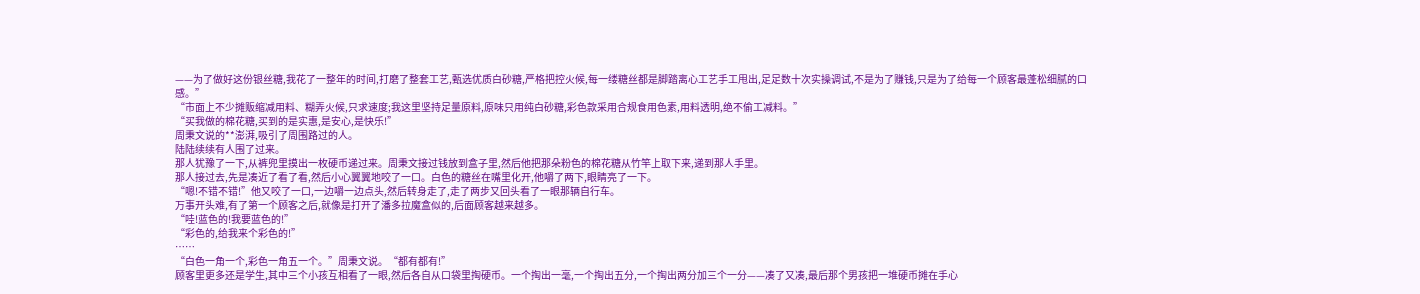——为了做好这份银丝糖,我花了一整年的时间,打磨了整套工艺,甄选优质白砂糖,严格把控火候,每一缕糖丝都是脚踏离心工艺手工甩出,足足数十次实操调试,不是为了赚钱,只是为了给每一个顾客最蓬松细腻的口感。”
“市面上不少摊贩缩减用料、糊弄火候,只求速度;我这里坚持足量原料,原味只用纯白砂糖,彩色款采用合规食用色素,用料透明,绝不偷工减料。”
“买我做的棉花糖,买到的是实惠,是安心,是快乐!”
周秉文说的**澎湃,吸引了周围路过的人。
陆陆续续有人围了过来。
那人犹豫了一下,从裤兜里摸出一枚硬币递过来。周秉文接过钱放到盒子里,然后他把那朵粉色的棉花糖从竹竿上取下来,递到那人手里。
那人接过去,先是凑近了看了看,然后小心翼翼地咬了一口。白色的糖丝在嘴里化开,他嚼了两下,眼睛亮了一下。
“嗯!不错不错!”他又咬了一口,一边嚼一边点头,然后转身走了,走了两步又回头看了一眼那辆自行车。
万事开头难,有了第一个顾客之后,就像是打开了潘多拉魔盒似的,后面顾客越来越多。
“哇!蓝色的!我要蓝色的!”
“彩色的,给我来个彩色的!”
……
“白色一角一个,彩色一角五一个。”周秉文说。“都有都有!”
顾客里更多还是学生,其中三个小孩互相看了一眼,然后各自从口袋里掏硬币。一个掏出一毫,一个掏出五分,一个掏出两分加三个一分——凑了又凑,最后那个男孩把一堆硬币摊在手心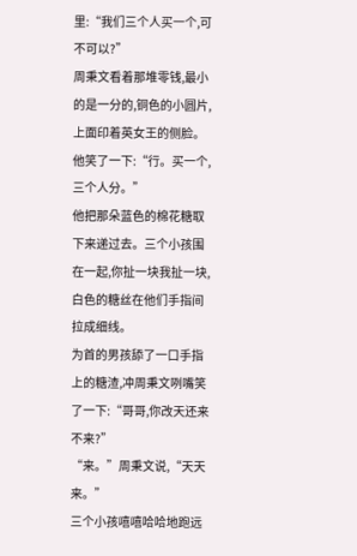里:“我们三个人买一个,可不可以?”
周秉文看着那堆零钱,最小的是一分的,铜色的小圆片,上面印着英女王的侧脸。他笑了一下:“行。买一个,三个人分。”
他把那朵蓝色的棉花糖取下来递过去。三个小孩围在一起,你扯一块我扯一块,白色的糖丝在他们手指间拉成细线。
为首的男孩舔了一口手指上的糖渣,冲周秉文咧嘴笑了一下:“哥哥,你改天还来不来?”
“来。”周秉文说,“天天来。”
三个小孩嘻嘻哈哈地跑远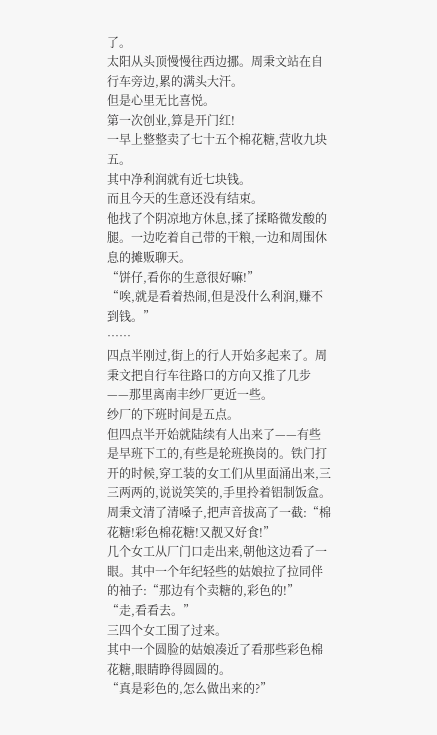了。
太阳从头顶慢慢往西边挪。周秉文站在自行车旁边,累的满头大汗。
但是心里无比喜悦。
第一次创业,算是开门红!
一早上整整卖了七十五个棉花糖,营收九块五。
其中净利润就有近七块钱。
而且今天的生意还没有结束。
他找了个阴凉地方休息,揉了揉略微发酸的腿。一边吃着自己带的干粮,一边和周围休息的摊贩聊天。
“饼仔,看你的生意很好嘛!”
“唉,就是看着热闹,但是没什么利润,赚不到钱。”
……
四点半刚过,街上的行人开始多起来了。周秉文把自行车往路口的方向又推了几步——那里离南丰纱厂更近一些。
纱厂的下班时间是五点。
但四点半开始就陆续有人出来了——有些是早班下工的,有些是轮班换岗的。铁门打开的时候,穿工装的女工们从里面涌出来,三三两两的,说说笑笑的,手里拎着铝制饭盒。
周秉文清了清嗓子,把声音拔高了一截:“棉花糖!彩色棉花糖!又靓又好食!”
几个女工从厂门口走出来,朝他这边看了一眼。其中一个年纪轻些的姑娘拉了拉同伴的袖子:“那边有个卖糖的,彩色的!”
“走,看看去。”
三四个女工围了过来。
其中一个圆脸的姑娘凑近了看那些彩色棉花糖,眼睛睁得圆圆的。
“真是彩色的,怎么做出来的?”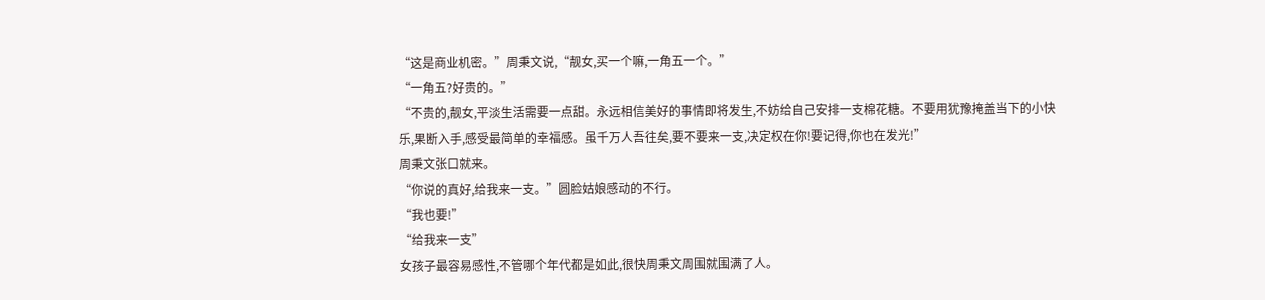“这是商业机密。”周秉文说,“靓女,买一个嘛,一角五一个。”
“一角五?好贵的。”
“不贵的,靓女,平淡生活需要一点甜。永远相信美好的事情即将发生,不妨给自己安排一支棉花糖。不要用犹豫掩盖当下的小快乐,果断入手,感受最简单的幸福感。虽千万人吾往矣,要不要来一支,决定权在你!要记得,你也在发光!”
周秉文张口就来。
“你说的真好,给我来一支。”圆脸姑娘感动的不行。
“我也要!”
“给我来一支”
女孩子最容易感性,不管哪个年代都是如此,很快周秉文周围就围满了人。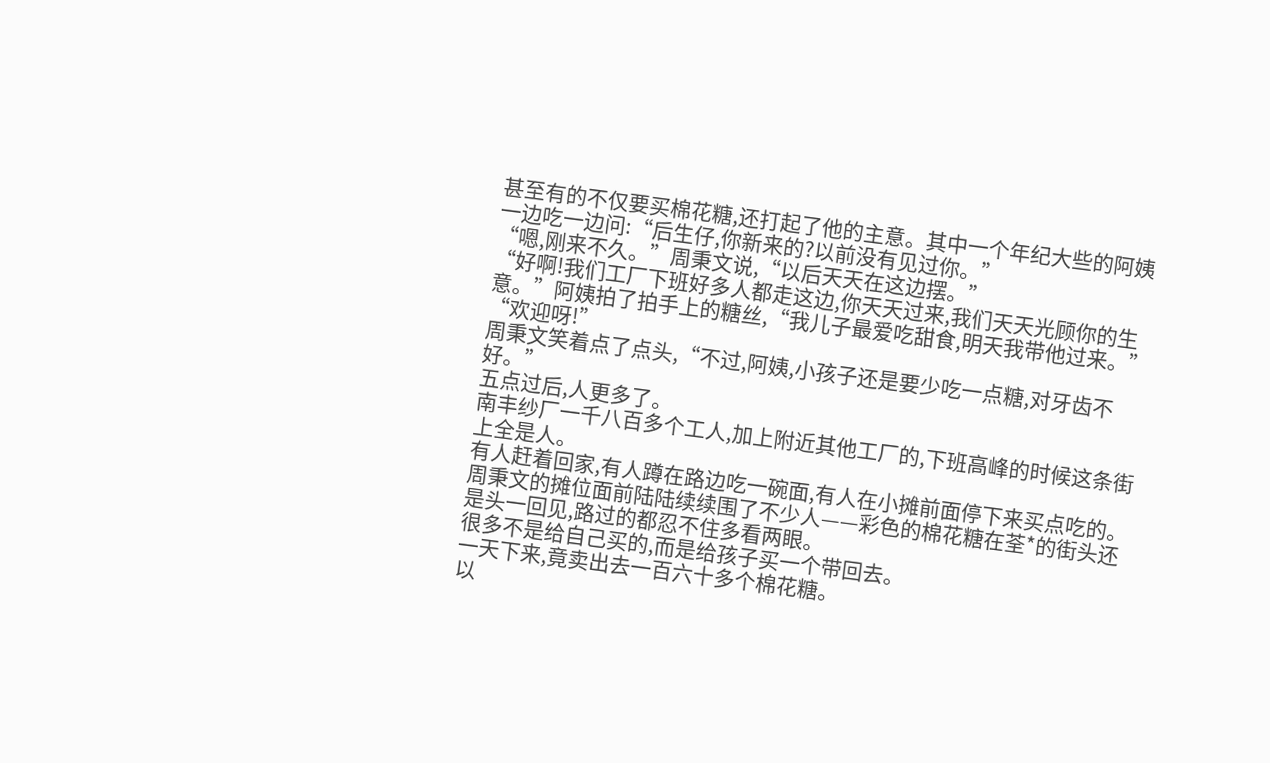甚至有的不仅要买棉花糖,还打起了他的主意。其中一个年纪大些的阿姨一边吃一边问:“后生仔,你新来的?以前没有见过你。”
“嗯,刚来不久。”周秉文说,“以后天天在这边摆。”
“好啊!我们工厂下班好多人都走这边,你天天过来,我们天天光顾你的生意。”阿姨拍了拍手上的糖丝,“我儿子最爱吃甜食,明天我带他过来。”
“欢迎呀!”
周秉文笑着点了点头,“不过,阿姨,小孩子还是要少吃一点糖,对牙齿不好。”
五点过后,人更多了。
南丰纱厂一千八百多个工人,加上附近其他工厂的,下班高峰的时候这条街上全是人。
有人赶着回家,有人蹲在路边吃一碗面,有人在小摊前面停下来买点吃的。
周秉文的摊位面前陆陆续续围了不少人——彩色的棉花糖在荃*的街头还是头一回见,路过的都忍不住多看两眼。
很多不是给自己买的,而是给孩子买一个带回去。
一天下来,竟卖出去一百六十多个棉花糖。
以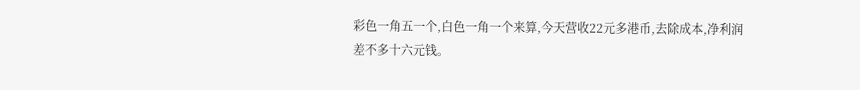彩色一角五一个,白色一角一个来算,今天营收22元多港币,去除成本,净利润差不多十六元钱。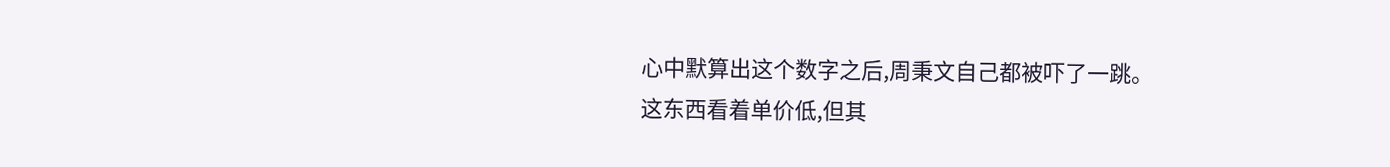心中默算出这个数字之后,周秉文自己都被吓了一跳。
这东西看着单价低,但其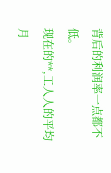背后的利润率一点都不低。
现在的**,工人人的平均月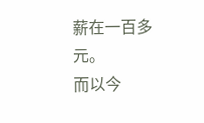薪在一百多元。
而以今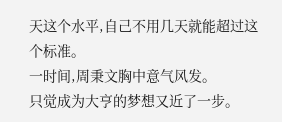天这个水平,自己不用几天就能超过这个标准。
一时间,周秉文胸中意气风发。
只觉成为大亨的梦想又近了一步。